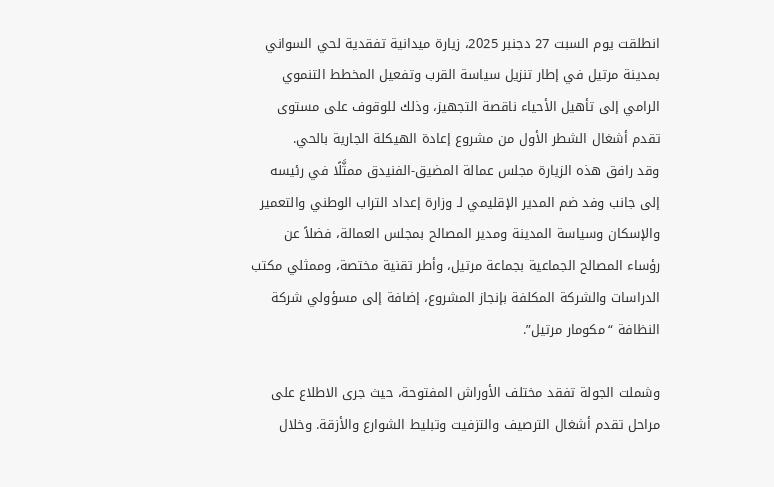انطلقت يوم السبت 27 دجنبر 2025، زيارة ميدانية تفقدية لحي السواني بمدينة مرتيل في إطار تنزيل سياسة القرب وتفعيل المخطط التنموي الرامي إلى تأهيل الأحياء ناقصة التجهيز، وذلك للوقوف على مستوى تقدم أشغال الشطر الأول من مشروع إعادة الهيكلة الجارية بالحي.
وقد رافق هذه الزيارة مجلس عمالة المضيق-الفنيدق ممثَّلًا في رئيسه إلى جانب وفد ضم المدير الإقليمي لـ وزارة إعداد التراب الوطني والتعمير والإسكان وسياسة المدينة ومدير المصالح بمجلس العمالة، فضلاً عن رؤساء المصالح الجماعية بجماعة مرتيل، وأطر تقنية مختصة، وممثلي مكتب الدراسات والشركة المكلفة بإنجاز المشروع، إضافة إلى مسؤولي شركة النظافة “مكومار مرتيل”.

وشملت الجولة تفقد مختلف الأوراش المفتوحة، حيث جرى الاطلاع على مراحل تقدم أشغال الترصيف والتزفيت وتبليط الشوارع والأزقة. وخلال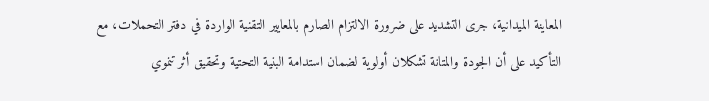المعاينة الميدانية، جرى التشديد على ضرورة الالتزام الصارم بالمعايير التقنية الواردة في دفتر التحملات، مع التأكيد على أن الجودة والمتانة تشكلان أولوية لضمان استدامة البنية التحتية وتحقيق أثر تنموي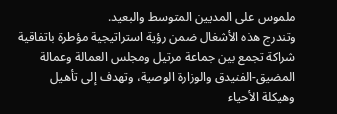ملموس على المديين المتوسط والبعيد.
وتندرج هذه الأشغال ضمن رؤية استراتيجية مؤطرة باتفاقية شراكة تجمع بين جماعة مرتيل ومجلس العمالة وعمالة المضيق-الفنيدق والوزارة الوصية، وتهدف إلى تأهيل وهيكلة الأحياء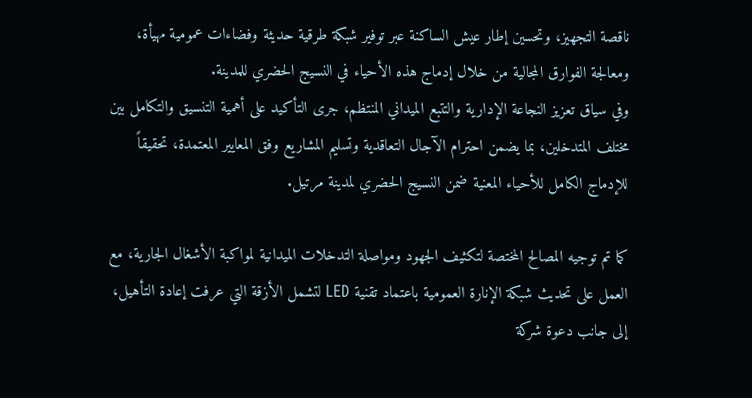ناقصة التجهيز، وتحسين إطار عيش الساكنة عبر توفير شبكة طرقية حديثة وفضاءات عمومية مهيأة، ومعالجة الفوارق المجالية من خلال إدماج هذه الأحياء في النسيج الحضري للمدينة.
وفي سياق تعزيز النجاعة الإدارية والتتبع الميداني المنتظم، جرى التأكيد على أهمية التنسيق والتكامل بين مختلف المتدخلين، بما يضمن احترام الآجال التعاقدية وتسليم المشاريع وفق المعايير المعتمدة، تحقيقاً للإدماج الكامل للأحياء المعنية ضمن النسيج الحضري لمدينة مرتيل.

كما تم توجيه المصالح المختصة لتكثيف الجهود ومواصلة التدخلات الميدانية لمواكبة الأشغال الجارية، مع العمل على تحديث شبكة الإنارة العمومية باعتماد تقنية LED لتشمل الأزقة التي عرفت إعادة التأهيل، إلى جانب دعوة شركة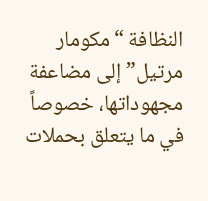النظافة “مكومار مرتيل” إلى مضاعفة مجهوداتها، خصوصاً في ما يتعلق بحملات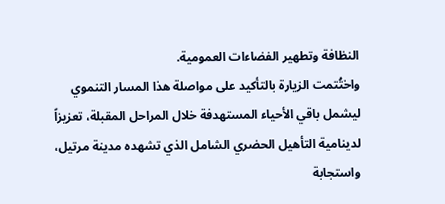النظافة وتطهير الفضاءات العمومية.
واختُتمت الزيارة بالتأكيد على مواصلة هذا المسار التنموي ليشمل باقي الأحياء المستهدفة خلال المراحل المقبلة، تعزيزاً لدينامية التأهيل الحضري الشامل الذي تشهده مدينة مرتيل، واستجابة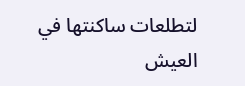لتطلعات ساكنتها في العيش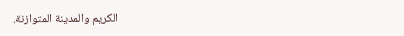الكريم والمدينة المتوازنة.